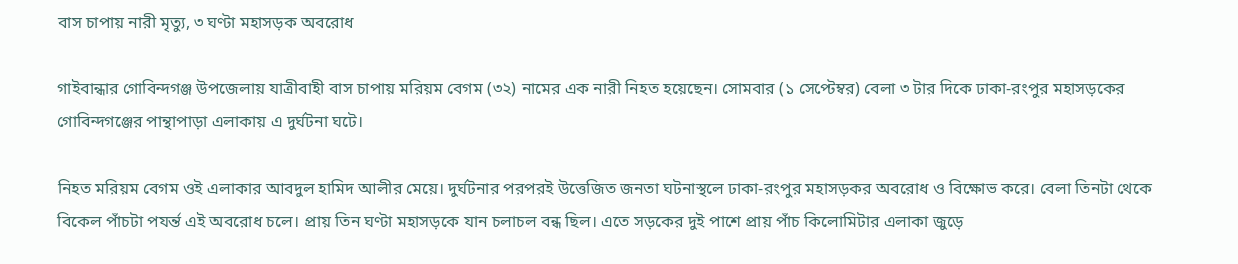বাস চাপায় নারী মৃত্যু, ৩ ঘণ্টা মহাসড়ক অবরোধ

গাইবান্ধার গোবিন্দগঞ্জ উপজেলায় যাত্রীবাহী বাস চাপায় মরিয়ম বেগম (৩২) নামের এক নারী নিহত হয়েছেন। সোমবার (১ সেপ্টেম্বর) বেলা ৩ টার দিকে ঢাকা-রংপুর মহাসড়কের গোবিন্দগঞ্জের পান্থাপাড়া এলাকায় এ দুর্ঘটনা ঘটে।

নিহত মরিয়ম বেগম ওই এলাকার আবদুল হামিদ আলীর মেয়ে। দুর্ঘটনার পরপরই উত্তেজিত জনতা ঘটনাস্থলে ঢাকা-রংপুর মহাসড়কর অবরোধ ও বিক্ষোভ করে। বেলা তিনটা থেকে বিকেল পাঁচটা পযর্ন্ত এই অবরোধ চলে। প্রায় তিন ঘণ্টা মহাসড়কে যান চলাচল বন্ধ ছিল। এতে সড়কের দুই পাশে প্রায় পাঁচ কিলোমিটার এলাকা জুড়ে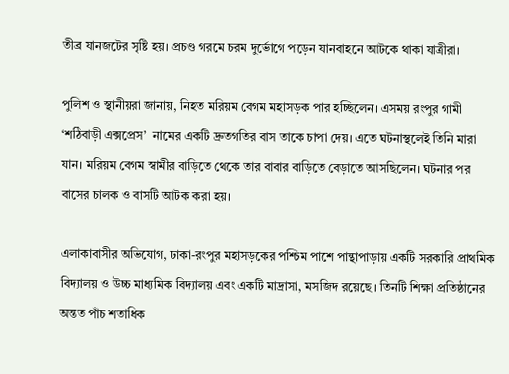তীব্র যানজটের সৃষ্টি হয়। প্রচণ্ড গরমে চরম দুর্ভোগে পড়েন যানবাহনে আটকে থাকা যাত্রীরা।

পুলিশ ও স্থানীয়রা জানায়, নিহত মরিয়ম বেগম মহাসড়ক পার হচ্ছিলেন। এসময় রংপুর গামী ‘শঠিবাড়ী এক্সপ্রেস’  নামের একটি দ্রুতগতির বাস তাকে চাপা দেয়। এতে ঘটনাস্থলেই তিনি মারা যান। মরিয়ম বেগম স্বামীর বাড়িতে থেকে তার বাবার বাড়িতে বেড়াতে আসছিলেন। ঘটনার পর বাসের চালক ও বাসটি আটক করা হয়।

এলাকাবাসীর অভিযোগ, ঢাকা-রংপুর মহাসড়কের পশ্চিম পাশে পান্থাপাড়ায় একটি সরকারি প্রাথমিক বিদ্যালয় ও উচ্চ মাধ্যমিক বিদ্যালয় এবং একটি মাদ্রাসা, মসজিদ রয়েছে। তিনটি শিক্ষা প্রতিষ্ঠানের অন্তত পাঁচ শতাধিক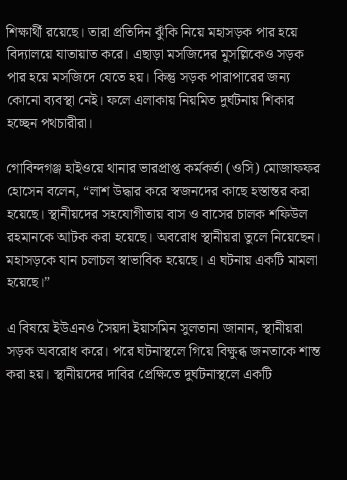শিক্ষার্থী রয়েছে। তারা প্রতিদিন ঝুঁকি নিয়ে মহাসড়ক পার হয়ে বিদ্যালয়ে যাতায়াত করে। এছাড়া মসজিদের মুসল্লিকেও সড়ক পার হয়ে মসজিদে যেতে হয়। কিন্তু সড়ক পারাপারের জন্য কোনো ব্যবস্থা নেই। ফলে এলাকায় নিয়মিত দুর্ঘটনায় শিকার হচ্ছেন পথচারীরা।

গোবিন্দগঞ্জ হাইওয়ে থানার ভারপ্রাপ্ত কর্মকর্তা (ওসি) মোজাফফর হোসেন বলেন, “লাশ উদ্ধার করে স্বজনদের কাছে হস্তান্তর করা হয়েছে। স্থানীয়দের সহযোগীতায় বাস ও বাসের চালক শফিউল রহমানকে আটক করা হয়েছে। অবরোধ স্থানীয়রা তুলে নিয়েছেন। মহাসড়কে যান চলাচল স্বাভাবিক হয়েছে। এ ঘটনায় একটি মামলা হয়েছে।”

এ বিষয়ে ইউএনও সৈয়দা ইয়াসমিন সুলতানা জানান, স্থানীয়রা সড়ক অবরোধ করে। পরে ঘটনাস্থলে গিয়ে বিক্ষুব্ধ জনতাকে শান্ত করা হয়। স্থানীয়দের দাবির প্রেক্ষিতে দুর্ঘটনাস্থলে একটি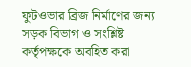ফুটওভার ব্রিজ নির্মাণের জন্য সড়ক বিভাগ ও সংশ্লিষ্ট কর্তৃপক্ষকে অবহিত করা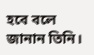হবে বলে জানান তিনি।